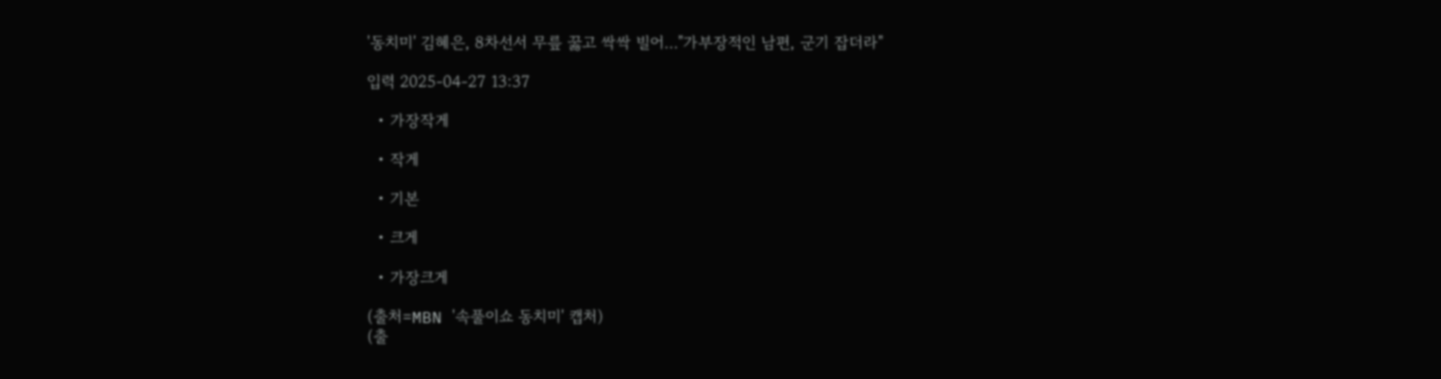'동치미' 김혜은, 8차선서 무릎 꿇고 싹싹 빌어…"가부장적인 남편, 군기 잡더라"

입력 2025-04-27 13:37

  • 가장작게

  • 작게

  • 기본

  • 크게

  • 가장크게

(출처=MBN '속풀이쇼 동치미' 캡처)
(출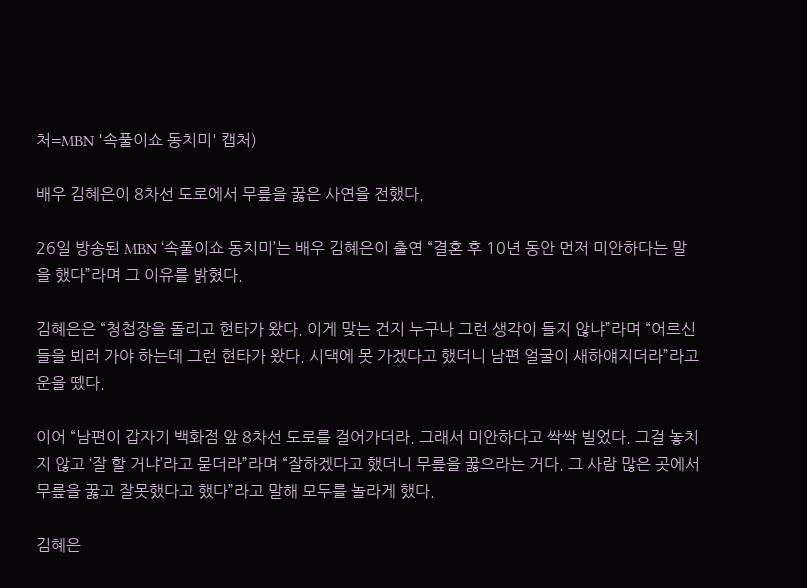처=MBN '속풀이쇼 동치미' 캡처)

배우 김혜은이 8차선 도로에서 무릎을 꿇은 사연을 전했다.

26일 방송된 MBN ‘속풀이쇼 동치미’는 배우 김혜은이 출연 “결혼 후 10년 동안 먼저 미안하다는 말을 했다”라며 그 이유를 밝혔다.

김혜은은 “청첩장을 돌리고 현타가 왔다. 이게 맞는 건지 누구나 그런 생각이 들지 않냐”라며 “어르신들을 뵈러 가야 하는데 그런 현타가 왔다. 시댁에 못 가겠다고 했더니 남편 얼굴이 새하얘지더라”라고 운을 뗐다.

이어 “남편이 갑자기 백화점 앞 8차선 도로를 걸어가더라. 그래서 미안하다고 싹싹 빌었다. 그걸 놓치지 않고 ‘잘 할 거냐’라고 묻더라”라며 “잘하겠다고 했더니 무릎을 꿇으라는 거다. 그 사람 많은 곳에서 무릎을 꿇고 잘못했다고 했다”라고 말해 모두를 놀라게 했다.

김혜은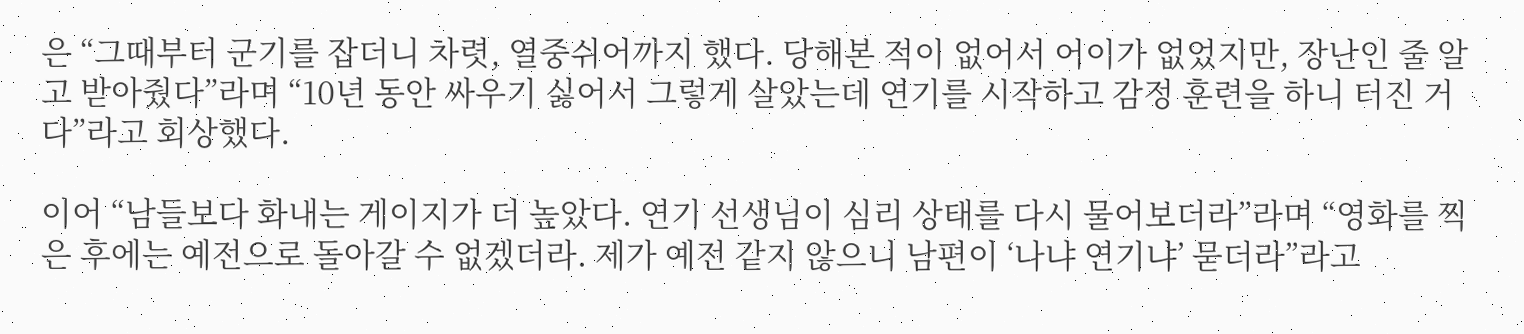은 “그때부터 군기를 잡더니 차렷, 열중쉬어까지 했다. 당해본 적이 없어서 어이가 없었지만, 장난인 줄 알고 받아줬다”라며 “10년 동안 싸우기 싫어서 그렇게 살았는데 연기를 시작하고 감정 훈련을 하니 터진 거다”라고 회상했다.

이어 “남들보다 화내는 게이지가 더 높았다. 연기 선생님이 심리 상태를 다시 물어보더라”라며 “영화를 찍은 후에는 예전으로 돌아갈 수 없겠더라. 제가 예전 같지 않으니 남편이 ‘나냐 연기냐’ 묻더라”라고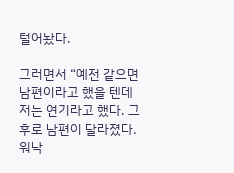털어놨다.

그러면서 “예전 같으면 남편이라고 했을 텐데 저는 연기라고 했다. 그 후로 남편이 달라졌다. 워낙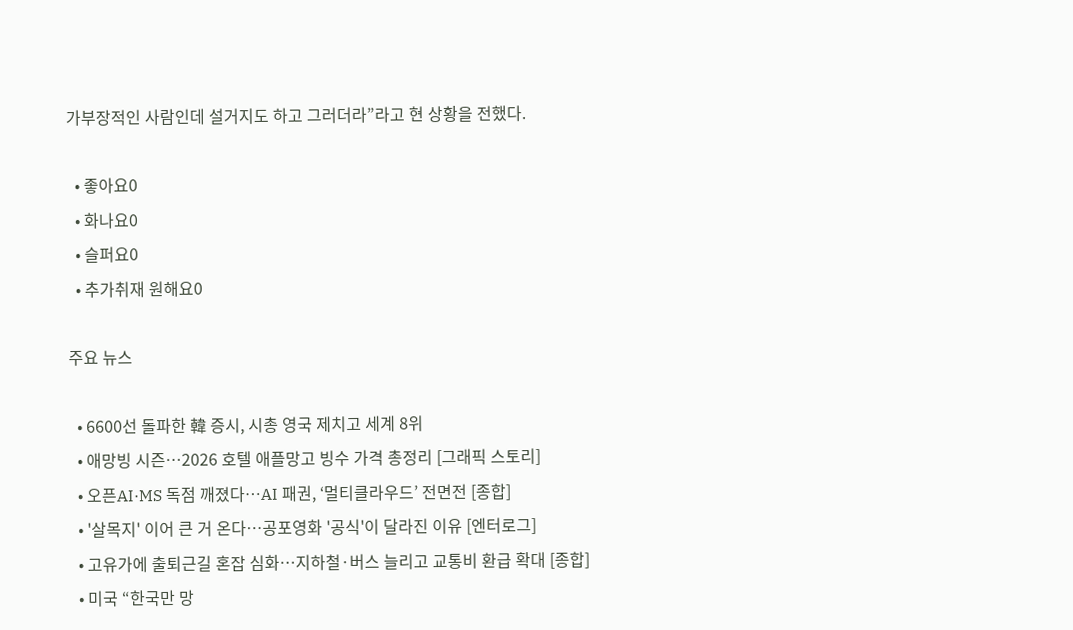가부장적인 사람인데 설거지도 하고 그러더라”라고 현 상황을 전했다.

  • 좋아요0
  • 화나요0
  • 슬퍼요0
  • 추가취재 원해요0

주요 뉴스

  • 6600선 돌파한 韓 증시, 시총 영국 제치고 세계 8위
  • 애망빙 시즌…2026 호텔 애플망고 빙수 가격 총정리 [그래픽 스토리]
  • 오픈AI·MS 독점 깨졌다…AI 패권, ‘멀티클라우드’ 전면전 [종합]
  • '살목지' 이어 큰 거 온다⋯공포영화 '공식'이 달라진 이유 [엔터로그]
  • 고유가에 출퇴근길 혼잡 심화…지하철·버스 늘리고 교통비 환급 확대 [종합]
  • 미국 “한국만 망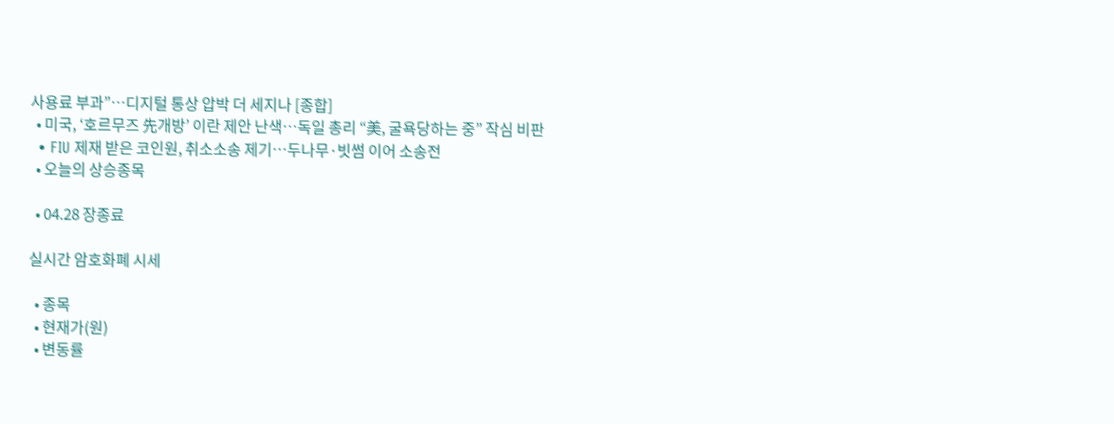사용료 부과”⋯디지털 통상 압박 더 세지나 [종합]
  • 미국, ‘호르무즈 先개방’ 이란 제안 난색…독일 총리 “美, 굴욕당하는 중” 작심 비판
  • FIU 제재 받은 코인원, 취소소송 제기…두나무·빗썸 이어 소송전
  • 오늘의 상승종목

  • 04.28 장종료

실시간 암호화폐 시세

  • 종목
  • 현재가(원)
  • 변동률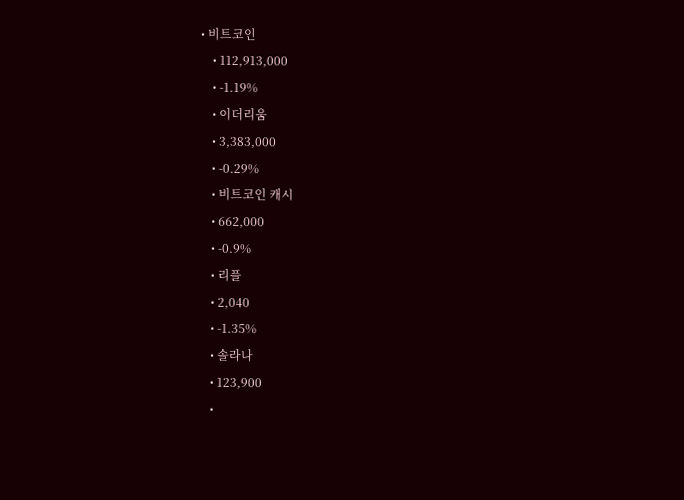• 비트코인
    • 112,913,000
    • -1.19%
    • 이더리움
    • 3,383,000
    • -0.29%
    • 비트코인 캐시
    • 662,000
    • -0.9%
    • 리플
    • 2,040
    • -1.35%
    • 솔라나
    • 123,900
    •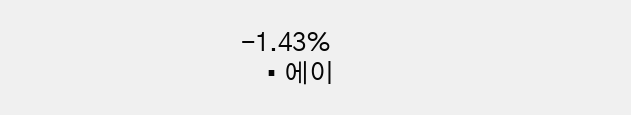-1.43%
    • 에이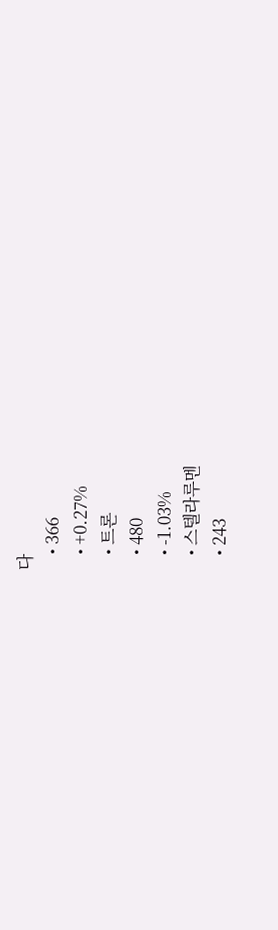다
    • 366
    • +0.27%
    • 트론
    • 480
    • -1.03%
    • 스텔라루멘
    • 243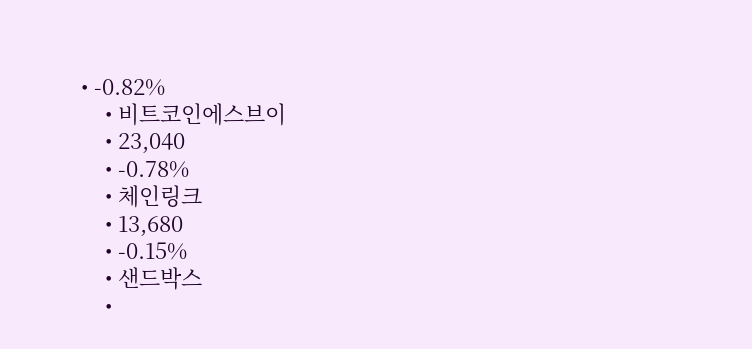• -0.82%
    • 비트코인에스브이
    • 23,040
    • -0.78%
    • 체인링크
    • 13,680
    • -0.15%
    • 샌드박스
    •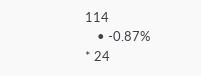114
    • -0.87%
* 24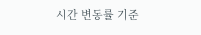시간 변동률 기준